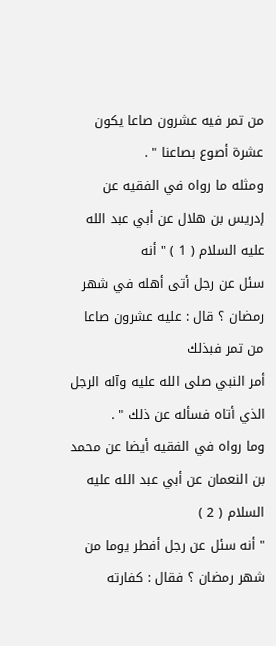من تمر فيه عشرون صاعا يكون عشرة أصوع بصاعنا " .
ومثله ما رواه في الفقيه عن إدريس بن هلال عن أبي عبد الله عليه السلام ( 1 ) " أنه
سئل عن رجل أتى أهله في شهر رمضان ؟ قال : عليه عشرون صاعا من تمر فبذلك
أمر النبي صلى الله عليه وآله الرجل الذي أتاه فسأله عن ذلك " .
وما رواه في الفقيه أيضا عن محمد بن النعمان عن أبي عبد الله عليه السلام ( 2 )
" أنه سئل عن رجل أفطر يوما من شهر رمضان ؟ فقال : كفارته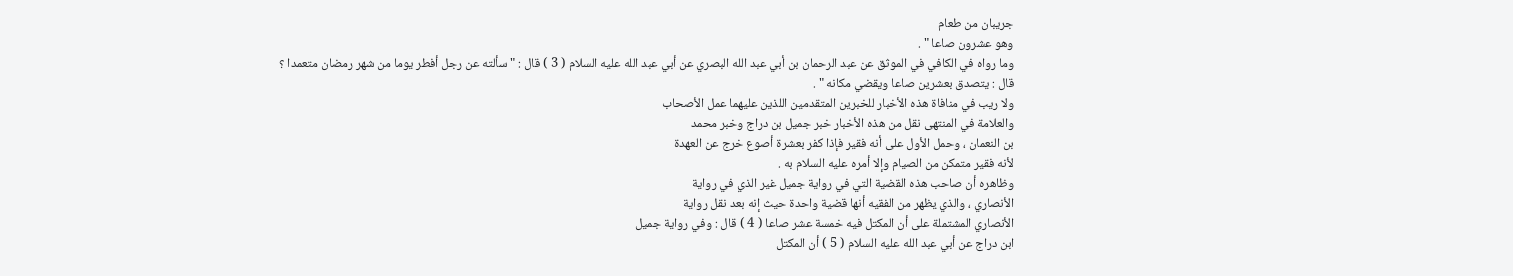جريبان من طعام
وهو عشرون صاعا " .
وما رواه في الكافي في الموثق عن عبد الرحمان بن أبي عبد الله البصري عن أبي عبد الله عليه السلام ( 3 ) قال : " سألته عن رجل أفطر يوما من شهر رمضان متعمدا ؟
قال : يتصدق بعشرين صاعا ويقضي مكانه " .
ولا ريب في منافاة هذه الأخبار للخبرين المتقدمين اللذين عليهما عمل الأصحاب
والعلامة في المنتهى نقل من هذه الأخبار خبر جميل بن دراج وخبر محمد
بن النعمان ، وحمل الأول على أنه فقير فإذا كفر بعشرة أصوع خرج عن العهدة
لأنه فقير متمكن من الصيام وإلا أمره عليه السلام به .
وظاهره أن صاحب هذه القضية التي في رواية جميل غير الذي في رواية
الأنصاري ، والذي يظهر من الفقيه أنها قضية واحدة حيث إنه بعد نقل رواية
الأنصاري المشتملة على أن المكتل فيه خمسة عشر صاعا ( 4 ) قال : وفي رواية جميل
ابن دراج عن أبي عبد الله عليه السلام ( 5 ) أن المكتل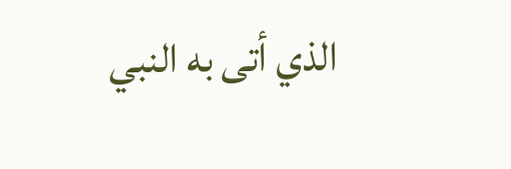الذي أتى به النبي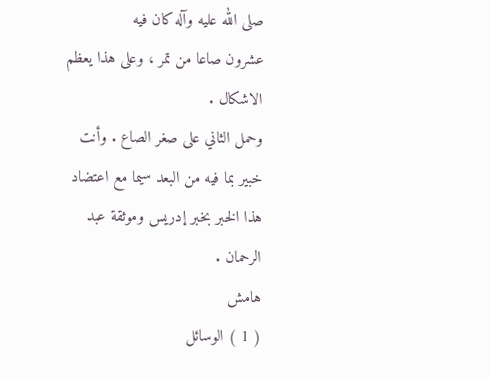صلى الله عليه وآله كان فيه
عشرون صاعا من تمر ، وعلى هذا يعظم الاشكال .
وحمل الثاني على صغر الصاع . وأنت خبير بما فيه من البعد سيما مع اعتضاد
هذا الخبر بخبر إدريس وموثقة عبد الرحمان .
هامش
( 1 ) الوسائل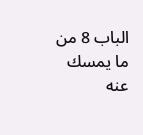الباب 8 من ما يمسك عنه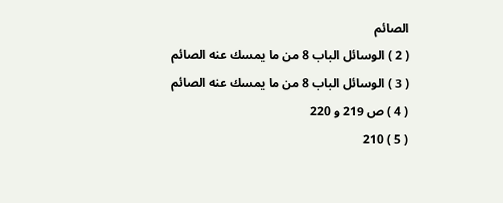الصائم
( 2 ) الوسائل الباب 8 من ما يمسك عنه الصائم
( 3 ) الوسائل الباب 8 من ما يمسك عنه الصائم
( 4 ) ص 219 و 220
( 5 ) 210